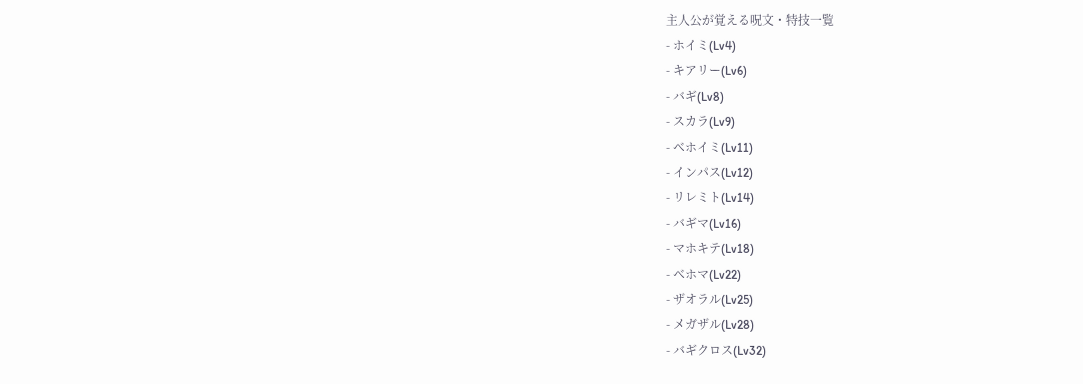主人公が覚える呪文・特技一覧
- ホイミ(Lv4)
- キアリー(Lv6)
- バギ(Lv8)
- スカラ(Lv9)
- ベホイミ(Lv11)
- インパス(Lv12)
- リレミト(Lv14)
- バギマ(Lv16)
- マホキテ(Lv18)
- ベホマ(Lv22)
- ザオラル(Lv25)
- メガザル(Lv28)
- バギクロス(Lv32)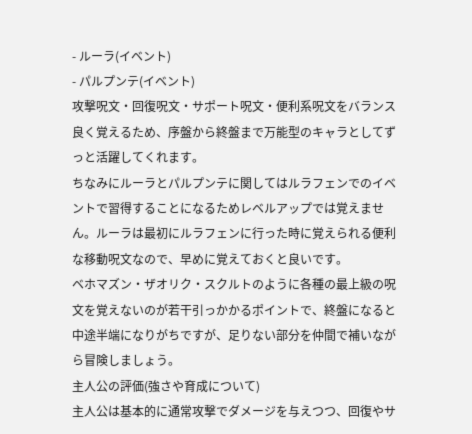- ルーラ(イベント)
- パルプンテ(イベント)
攻撃呪文・回復呪文・サポート呪文・便利系呪文をバランス良く覚えるため、序盤から終盤まで万能型のキャラとしてずっと活躍してくれます。
ちなみにルーラとパルプンテに関してはルラフェンでのイベントで習得することになるためレベルアップでは覚えません。ルーラは最初にルラフェンに行った時に覚えられる便利な移動呪文なので、早めに覚えておくと良いです。
ベホマズン・ザオリク・スクルトのように各種の最上級の呪文を覚えないのが若干引っかかるポイントで、終盤になると中途半端になりがちですが、足りない部分を仲間で補いながら冒険しましょう。
主人公の評価(強さや育成について)
主人公は基本的に通常攻撃でダメージを与えつつ、回復やサ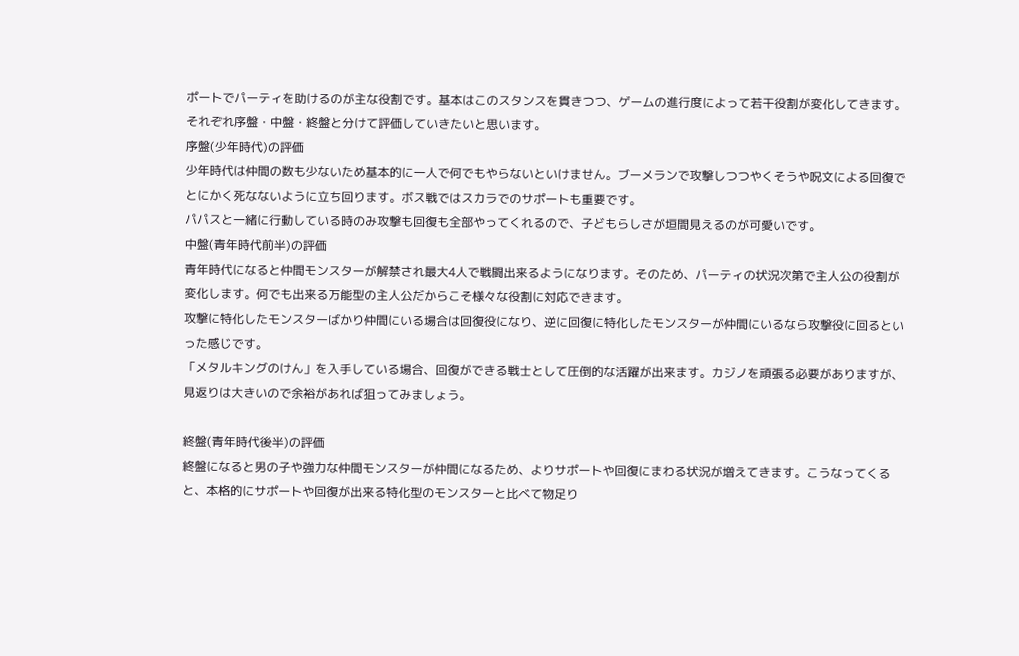ポートでパーティを助けるのが主な役割です。基本はこのスタンスを貫きつつ、ゲームの進行度によって若干役割が変化してきます。それぞれ序盤・中盤・終盤と分けて評価していきたいと思います。
序盤(少年時代)の評価
少年時代は仲間の数も少ないため基本的に一人で何でもやらないといけません。ブーメランで攻撃しつつやくそうや呪文による回復でとにかく死なないように立ち回ります。ボス戦ではスカラでのサポートも重要です。
パパスと一緒に行動している時のみ攻撃も回復も全部やってくれるので、子どもらしさが垣間見えるのが可愛いです。
中盤(青年時代前半)の評価
青年時代になると仲間モンスターが解禁され最大4人で戦闘出来るようになります。そのため、パーティの状況次第で主人公の役割が変化します。何でも出来る万能型の主人公だからこそ様々な役割に対応できます。
攻撃に特化したモンスターばかり仲間にいる場合は回復役になり、逆に回復に特化したモンスターが仲間にいるなら攻撃役に回るといった感じです。
「メタルキングのけん」を入手している場合、回復ができる戦士として圧倒的な活躍が出来ます。カジノを頑張る必要がありますが、見返りは大きいので余裕があれば狙ってみましょう。

終盤(青年時代後半)の評価
終盤になると男の子や強力な仲間モンスターが仲間になるため、よりサポートや回復にまわる状況が増えてきます。こうなってくると、本格的にサポートや回復が出来る特化型のモンスターと比べて物足り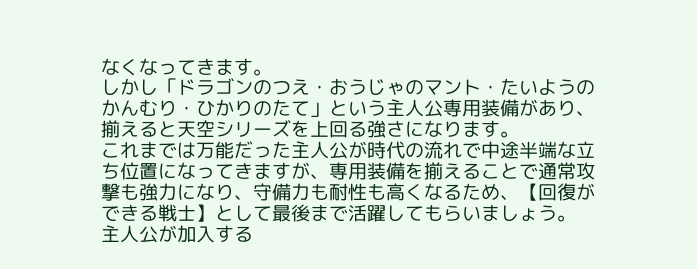なくなってきます。
しかし「ドラゴンのつえ・おうじゃのマント・たいようのかんむり・ひかりのたて」という主人公専用装備があり、揃えると天空シリーズを上回る強さになります。
これまでは万能だった主人公が時代の流れで中途半端な立ち位置になってきますが、専用装備を揃えることで通常攻撃も強力になり、守備力も耐性も高くなるため、【回復ができる戦士】として最後まで活躍してもらいましょう。
主人公が加入する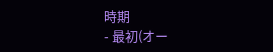時期
- 最初(オー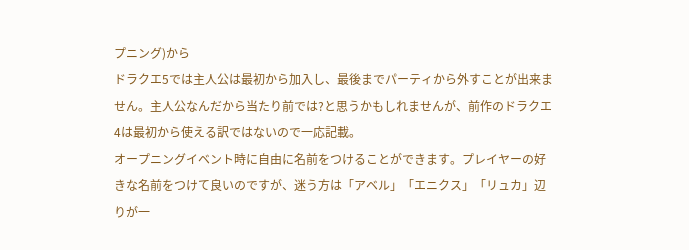プニング)から
ドラクエ5では主人公は最初から加入し、最後までパーティから外すことが出来ません。主人公なんだから当たり前では?と思うかもしれませんが、前作のドラクエ4は最初から使える訳ではないので一応記載。
オープニングイベント時に自由に名前をつけることができます。プレイヤーの好きな名前をつけて良いのですが、迷う方は「アベル」「エニクス」「リュカ」辺りが一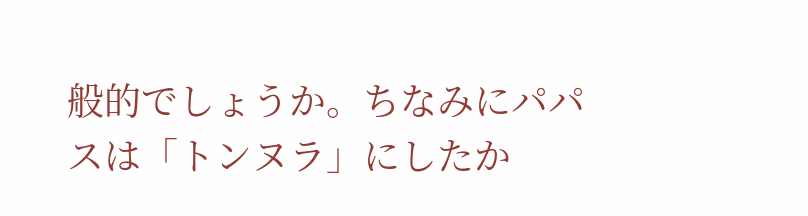般的でしょうか。ちなみにパパスは「トンヌラ」にしたか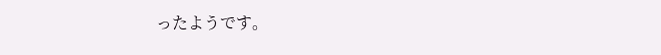ったようです。